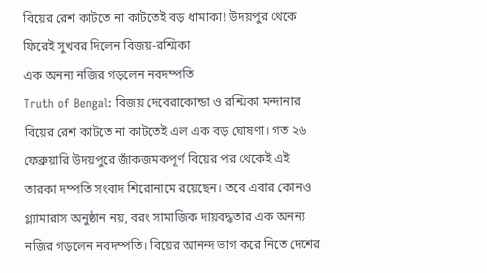বিয়ের রেশ কাটতে না কাটতেই বড় ধামাকা! উদয়পুর থেকে ফিরেই সুখবর দিলেন বিজয়-রশ্মিকা
এক অনন্য নজির গড়লেন নবদম্পতি
Truth of Bengal: বিজয় দেবেরাকোন্ডা ও রশ্মিকা মন্দানার বিয়ের রেশ কাটতে না কাটতেই এল এক বড় ঘোষণা। গত ২৬ ফেব্রুয়ারি উদয়পুরে জাঁকজমকপূর্ণ বিয়ের পর থেকেই এই তারকা দম্পতি সংবাদ শিরোনামে রয়েছেন। তবে এবার কোনও গ্ল্যামারাস অনুষ্ঠান নয়, বরং সামাজিক দায়বদ্ধতার এক অনন্য নজির গড়লেন নবদম্পতি। বিয়ের আনন্দ ভাগ করে নিতে দেশের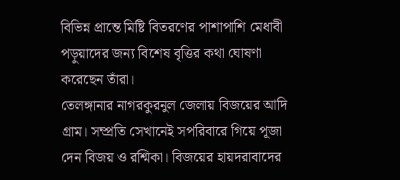বিভিন্ন প্রান্তে মিষ্টি বিতরণের পাশাপাশি মেধাবী পড়ুয়াদের জন্য বিশেষ বৃত্তির কথা ঘোষণা করেছেন তাঁরা।
তেলঙ্গানার নাগরকুরনুল জেলায় বিজয়ের আদি গ্রাম। সম্প্রতি সেখানেই সপরিবারে গিয়ে পূজা দেন বিজয় ও রশ্মিকা। বিজয়ের হায়দরাবাদের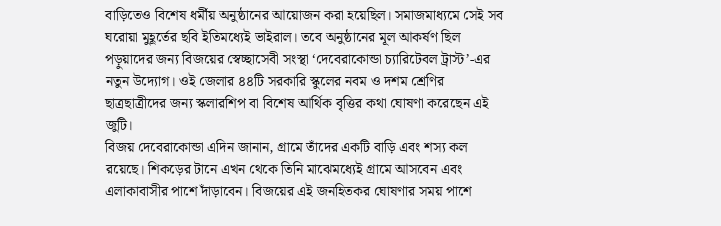বাড়িতেও বিশেষ ধর্মীয় অনুষ্ঠানের আয়োজন করা হয়েছিল। সমাজমাধ্যমে সেই সব ঘরোয়া মুহূর্তের ছবি ইতিমধ্যেই ভাইরাল। তবে অনুষ্ঠানের মূল আকর্ষণ ছিল পড়ুয়াদের জন্য বিজয়ের স্বেচ্ছাসেবী সংস্থা ‘দেবেরাকোন্ডা চ্যারিটেবল ট্রাস্ট’-এর নতুন উদ্যোগ। ওই জেলার ৪৪টি সরকারি স্কুলের নবম ও দশম শ্রেণির ছাত্রছাত্রীদের জন্য স্কলারশিপ বা বিশেষ আর্থিক বৃত্তির কথা ঘোষণা করেছেন এই জুটি।
বিজয় দেবেরাকোন্ডা এদিন জানান, গ্রামে তাঁদের একটি বাড়ি এবং শস্য কল রয়েছে। শিকড়ের টানে এখন থেকে তিনি মাঝেমধ্যেই গ্রামে আসবেন এবং এলাকাবাসীর পাশে দাঁড়াবেন। বিজয়ের এই জনহিতকর ঘোষণার সময় পাশে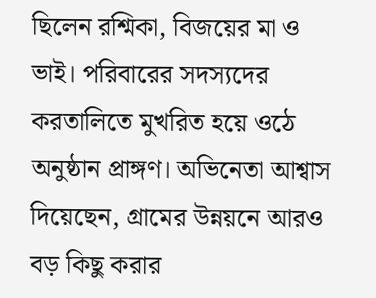ছিলেন রশ্মিকা, বিজয়ের মা ও ভাই। পরিবারের সদস্যদের করতালিতে মুখরিত হয়ে ওঠে অনুষ্ঠান প্রাঙ্গণ। অভিনেতা আশ্বাস দিয়েছেন, গ্রামের উন্নয়নে আরও বড় কিছু করার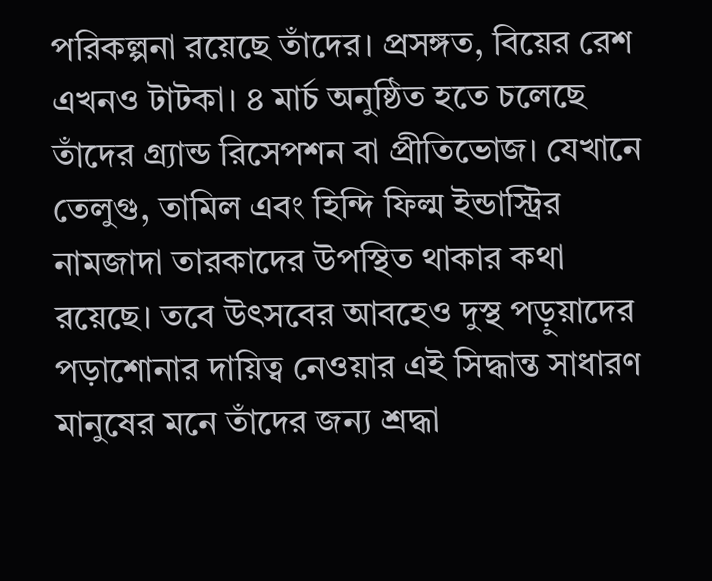পরিকল্পনা রয়েছে তাঁদের। প্রসঙ্গত, বিয়ের রেশ এখনও টাটকা। ৪ মার্চ অনুষ্ঠিত হতে চলেছে তাঁদের গ্র্যান্ড রিসেপশন বা প্রীতিভোজ। যেখানে তেলুগু, তামিল এবং হিন্দি ফিল্ম ইন্ডাস্ট্রির নামজাদা তারকাদের উপস্থিত থাকার কথা রয়েছে। তবে উৎসবের আবহেও দুস্থ পড়ুয়াদের পড়াশোনার দায়িত্ব নেওয়ার এই সিদ্ধান্ত সাধারণ মানুষের মনে তাঁদের জন্য শ্রদ্ধা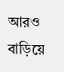আরও বাড়িয়ে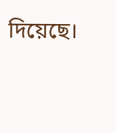দিয়েছে।